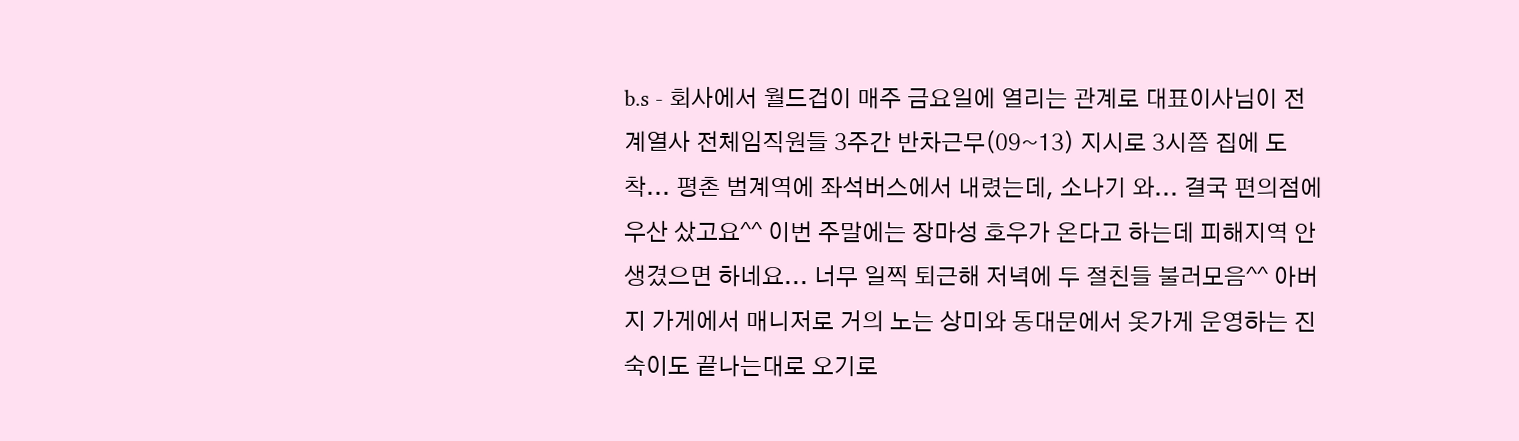b.s - 회사에서 월드겁이 매주 금요일에 열리는 관계로 대표이사님이 전계열사 전체임직원들 3주간 반차근무(09~13) 지시로 3시쯤 집에 도착... 평촌 범계역에 좌석버스에서 내렸는데, 소나기 와... 결국 편의점에 우산 샀고요^^ 이번 주말에는 장마성 호우가 온다고 하는데 피해지역 안생겼으면 하네요... 너무 일찍 퇴근해 저녁에 두 절친들 불러모음^^ 아버지 가게에서 매니저로 거의 노는 상미와 동대문에서 옷가게 운영하는 진숙이도 끝나는대로 오기로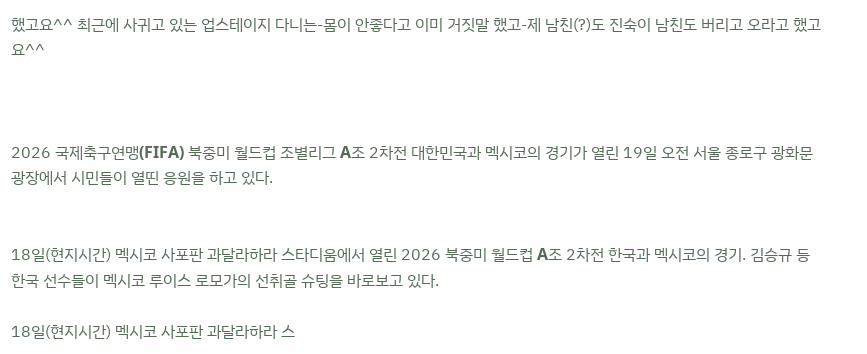했고요^^ 최근에 사귀고 있는 업스테이지 다니는-몸이 안좋다고 이미 거짓말 했고-제 남친(?)도 진숙이 남친도 버리고 오라고 했고요^^



2026 국제축구연맹(FIFA) 북중미 월드컵 조별리그 A조 2차전 대한민국과 멕시코의 경기가 열린 19일 오전 서울 종로구 광화문광장에서 시민들이 열띤 응원을 하고 있다.


18일(현지시간) 멕시코 사포판 과달라하라 스타디움에서 열린 2026 북중미 월드컵 A조 2차전 한국과 멕시코의 경기. 김승규 등 한국 선수들이 멕시코 루이스 로모가의 선취골 슈팅을 바로보고 있다.

18일(현지시간) 멕시코 사포판 과달라하라 스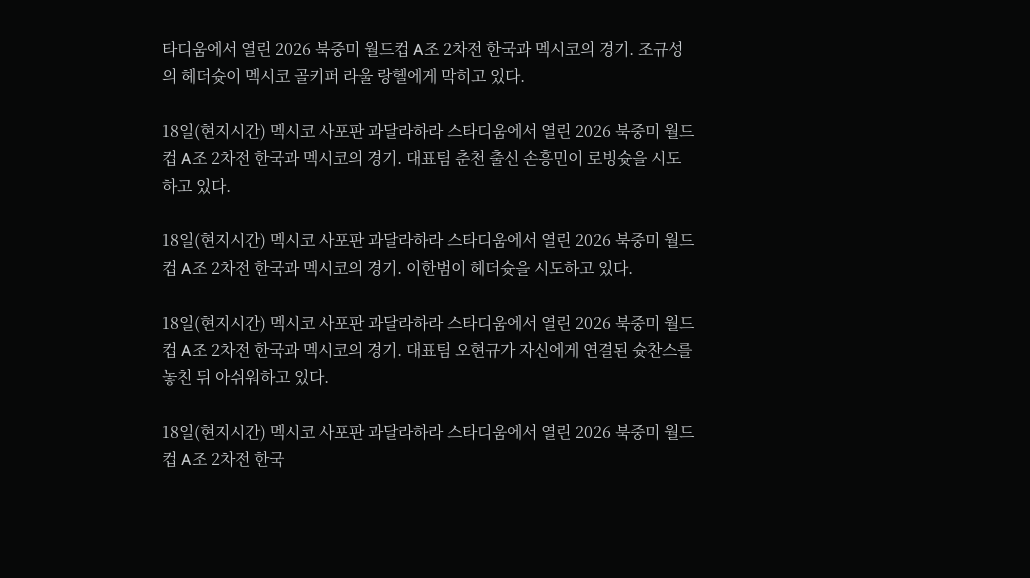타디움에서 열린 2026 북중미 월드컵 A조 2차전 한국과 멕시코의 경기. 조규성의 헤더슛이 멕시코 골키퍼 라울 랑헬에게 막히고 있다.

18일(현지시간) 멕시코 사포판 과달라하라 스타디움에서 열린 2026 북중미 월드컵 A조 2차전 한국과 멕시코의 경기. 대표팀 춘천 출신 손흥민이 로빙슛을 시도하고 있다.

18일(현지시간) 멕시코 사포판 과달라하라 스타디움에서 열린 2026 북중미 월드컵 A조 2차전 한국과 멕시코의 경기. 이한범이 헤더슛을 시도하고 있다.

18일(현지시간) 멕시코 사포판 과달라하라 스타디움에서 열린 2026 북중미 월드컵 A조 2차전 한국과 멕시코의 경기. 대표팀 오현규가 자신에게 연결된 슛찬스를 놓친 뒤 아쉬워하고 있다.

18일(현지시간) 멕시코 사포판 과달라하라 스타디움에서 열린 2026 북중미 월드컵 A조 2차전 한국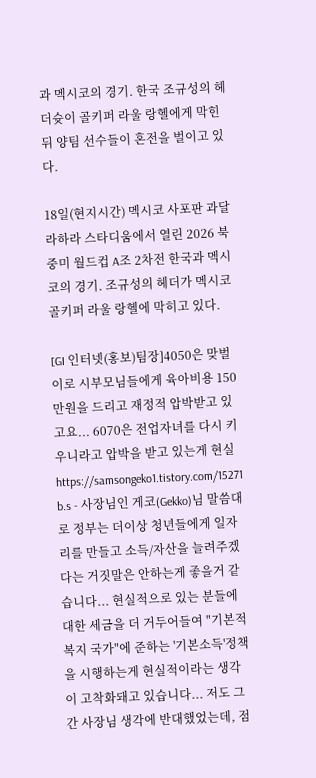과 멕시코의 경기. 한국 조규성의 헤더슛이 골키퍼 라울 랑헬에게 막힌 뒤 양팀 선수들이 혼전을 벌이고 있다.

18일(현지시간) 멕시코 사포판 과달라하라 스타디움에서 열린 2026 북중미 월드컵 A조 2차전 한국과 멕시코의 경기. 조규성의 헤더가 멕시코 골키퍼 라울 랑헬에 막히고 있다.

[GI 인터넷(홍보)팀장]4050은 맞벌이로 시부모님들에게 육아비용 150만원을 드리고 재정적 압박받고 있고요... 6070은 전업자녀를 다시 키우니라고 압박을 받고 있는게 현실
https://samsongeko1.tistory.com/15271
b.s - 사장님인 게코(Gekko)님 말씀대로 정부는 더이상 청년들에게 일자리를 만들고 소득/자산을 늘려주겠다는 거짓말은 안하는게 좋을거 같습니다... 현실적으로 있는 분들에 대한 세금을 더 거두어들여 "기본적 복지 국가"에 준하는 '기본소득'정책을 시행하는게 현실적이라는 생각이 고착화돼고 있습니다... 저도 그간 사장님 생각에 반대했었는데, 점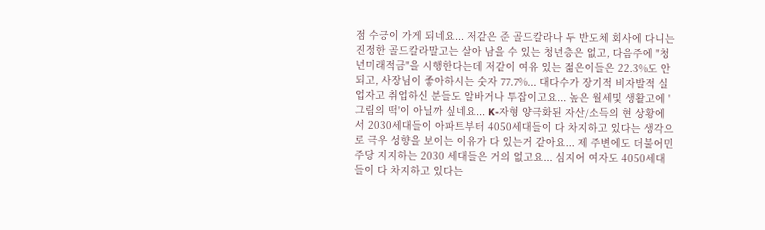점 수긍이 가게 되네요... 저같은 준 골드칼라나 두 반도체 회사에 다니는 진정한 골드칼라말고는 살아 남을 수 있는 청년층은 없고, 다음주에 "청년미래적금"을 시행한다는데 저같이 여유 있는 젊은이들은 22.3%도 안되고, 사장님이 좋아하시는 숫자 77.7%... 대다수가 장기적 비자발적 실업자고 취업하신 분들도 알바거나 투잡이고요... 높은 월세및 생활고에 '그림의 떡'이 아닐까 싶네요... K-자형 양극화된 자산/소득의 현 상황에서 2030세대들이 아파트부터 4050세대들이 다 차지하고 있다는 생각으로 극우 성향을 보이는 이유가 다 있는거 같아요... 제 주변에도 더불어민주당 지지하는 2030 세대들은 거의 없고요... 심지어 여자도 4050세대들이 다 차지하고 있다는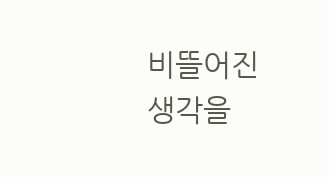비뜰어진 생각을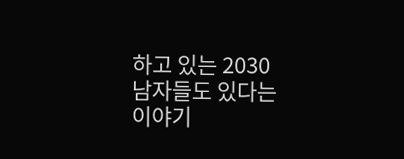하고 있는 2030 남자들도 있다는 이야기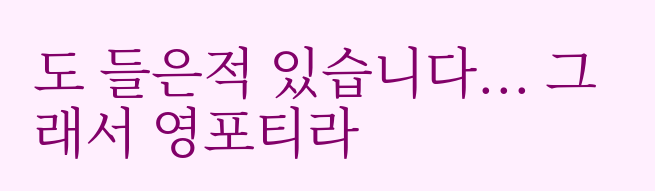도 들은적 있습니다... 그래서 영포티라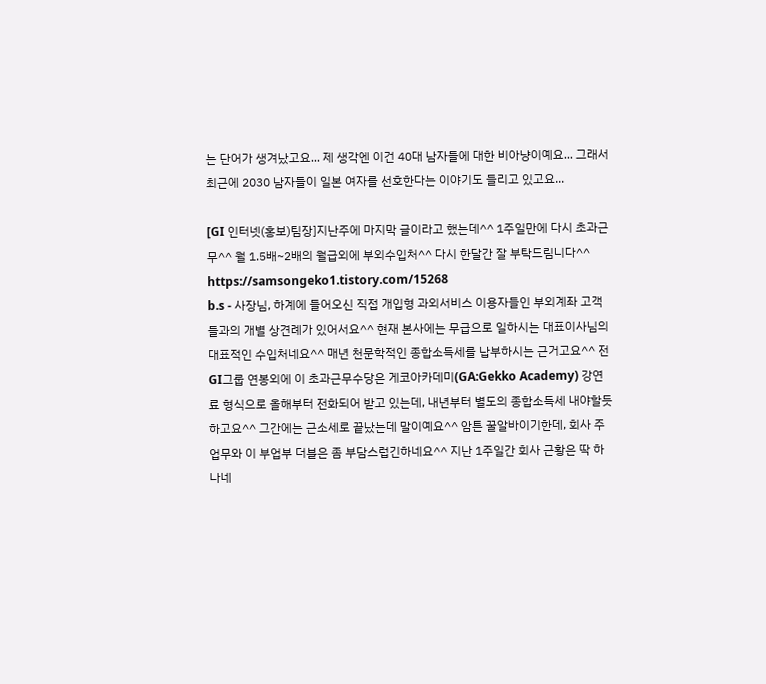는 단어가 생겨났고요... 제 생각엔 이건 40대 남자들에 대한 비아냥이예요... 그래서 최근에 2030 남자들이 일본 여자를 선호한다는 이야기도 들리고 있고요...

[GI 인터넷(홍보)팀장]지난주에 마지막 글이라고 했는데^^ 1주일만에 다시 초과근무^^ 월 1.5배~2배의 월급외에 부외수입처^^ 다시 한달간 잘 부탁드림니다^^
https://samsongeko1.tistory.com/15268
b.s - 사장님, 하계에 들어오신 직접 개입형 과외서비스 이용자들인 부외계좌 고객들과의 개별 상견례가 있어서요^^ 현재 본사에는 무급으로 일하시는 대표이사님의 대표적인 수입처네요^^ 매년 천문학적인 종합소득세를 납부하시는 근거고요^^ 전 GI그룹 연봉외에 이 초과근무수당은 게코아카데미(GA:Gekko Academy) 강연료 형식으로 올해부터 전화되어 받고 있는데, 내년부터 별도의 종합소득세 내야할듯하고요^^ 그간에는 근소세로 끝났는데 말이예요^^ 암튼 꿀알바이기한데, 회사 주업무와 이 부업부 더블은 좀 부담스럽긴하네요^^ 지난 1주일간 회사 근황은 딱 하나네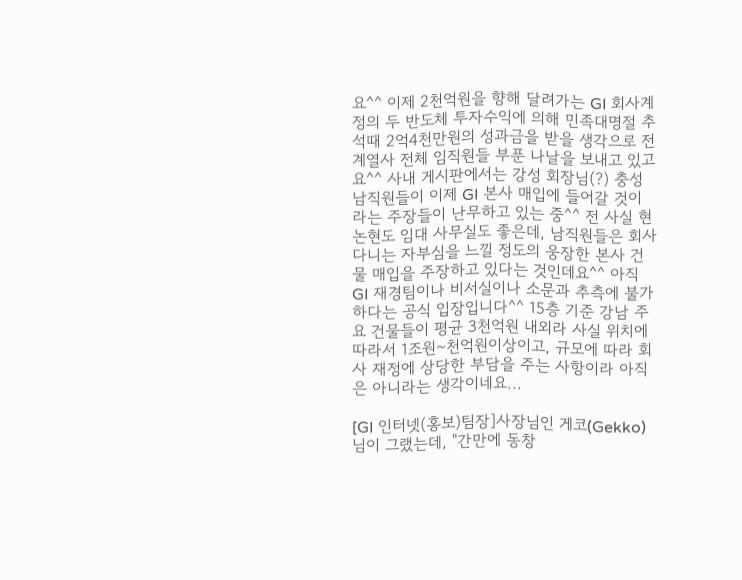요^^ 이제 2천억원을 향해 달려가는 GI 회사계정의 두 반도체 투자수익에 의해 민족대명절 추석때 2억4천만원의 성과금을 받을 생각으로 전계열사 전체 임직원들 부푼 나날을 보내고 있고요^^ 사내 게시판에서는 강성 회장님(?) 충성 남직원들이 이제 GI 본사 매입에 들어갈 것이라는 주장들이 난무하고 있는 중^^ 전 사실 현 논현도 임대 사무실도 좋은데, 남직원들은 회사 다니는 자부심을 느낄 정도의 웅장한 본사 건물 매입을 주장하고 있다는 것인데요^^ 아직 GI 재경팀이나 비서실이나 소문과 추측에 불가하다는 공식 입장입니다^^ 15층 기준 강남 주요 건물들이 평균 3천억원 내외라 사실 위치에 따라서 1조원~천억원이상이고, 규모에 따라 회사 재정에 상당한 부담을 주는 사항이라 아직은 아니라는 생각이네요...

[GI 인터넷(홍보)팀장]사장님인 게코(Gekko)님이 그랬는데, "간만에 동창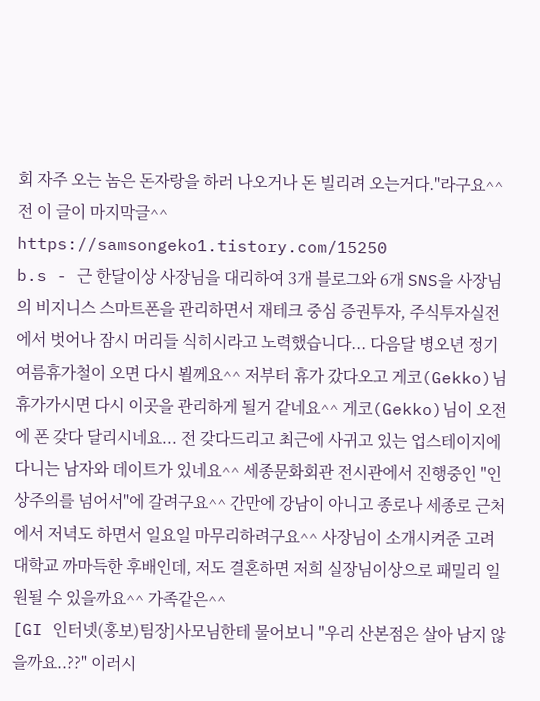회 자주 오는 놈은 돈자랑을 하러 나오거나 돈 빌리려 오는거다."라구요^^ 전 이 글이 마지막글^^
https://samsongeko1.tistory.com/15250
b.s - 근 한달이상 사장님을 대리하여 3개 블로그와 6개 SNS을 사장님의 비지니스 스마트폰을 관리하면서 재테크 중심 증권투자, 주식투자실전에서 벗어나 잠시 머리들 식히시라고 노력했습니다... 다음달 병오년 정기여름휴가철이 오면 다시 뵐께요^^ 저부터 휴가 갔다오고 게코(Gekko)님 휴가가시면 다시 이곳을 관리하게 될거 같네요^^ 게코(Gekko)님이 오전에 폰 갖다 달리시네요... 전 갖다드리고 최근에 사귀고 있는 업스테이지에 다니는 남자와 데이트가 있네요^^ 세종문화회관 전시관에서 진행중인 "인상주의를 넘어서"에 갈려구요^^ 간만에 강남이 아니고 종로나 세종로 근처에서 저녁도 하면서 일요일 마무리하려구요^^ 사장님이 소개시켜준 고려대학교 까마득한 후배인데, 저도 결혼하면 저희 실장님이상으로 패밀리 일원될 수 있을까요^^ 가족같은^^
[GI 인터넷(홍보)팀장]사모님한테 물어보니 "우리 산본점은 살아 남지 않을까요..??" 이러시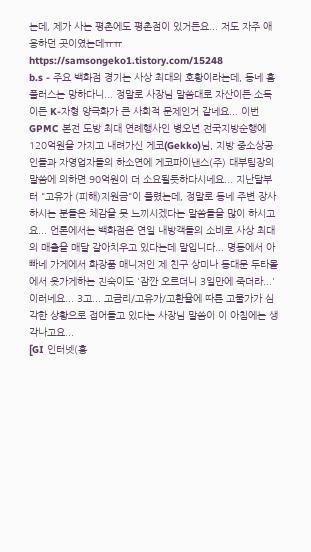는데, 제가 사는 평촌에도 평촌점이 있거든요... 저도 자주 애용하던 곳이였는데ㅠㅠ
https://samsongeko1.tistory.com/15248
b.s - 주요 백화점 경기는 사상 최대의 호황이라는데, 동네 홈플러스는 망하다니... 정말로 사장님 말씀대로 자산이든 소득이든 K-자형 양극화가 큰 사회적 문제인거 같네요... 이번 GPMC 본전 도방 최대 연례행사인 병오년 전국지방순행에 120억원을 가지고 내려가신 게코(Gekko)님, 지방 중소상공인들과 자영업자들의 하소연에 게코파이낸스(주) 대부팀장의 말씀에 의하면 90억원이 더 소요될듯하다시네요... 지난달부터 "고유가 (피해)지원금"이 풀렸는데, 정말로 동네 주변 장사하시는 분들은 체감을 못 느끼시겠다는 말씀들을 많이 하시고요... 언론에서는 백화점은 연일 내방객들의 소비로 사상 최대의 매출을 매달 갈아치우고 있다는데 말입니다... 명동에서 아빠네 가게에서 화장품 매니저인 제 친구 상미나 동대문 두타몰에서 옷가게하는 진숙이도 '잠깐 오르더니 3일만에 죽더라...' 이러네요... 3고... 고금리/고유가/고환율에 따른 고물가가 심각한 상황으로 접어들고 있다는 사장님 말씀이 이 아침에는 생각나고요...
[GI 인터넷(홍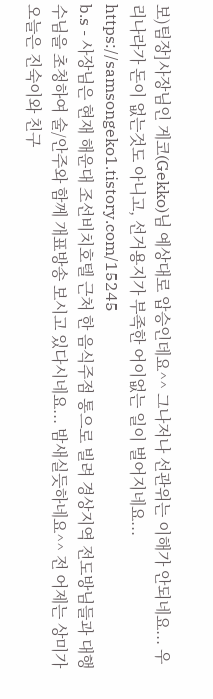보)팀장]사장님인 게코(Gekko)님 예상대로 압승인데요^^ 그나저나 선관위는 이해가 안되네요... 우리나라가 돈이 없는것도 아니고, 선거용지가 부족한 어이없는 일이 벌어지네요...
https://samsongeko1.tistory.com/15245
b.s - 사장님은 현재 해운대 조선비치호텔 근처 한 음식주점 통으로 빌려 경상지역 전도방님들과 대행수님을 초청하여 술/안주와 함께 개표방송 보시고 있다시네요... 밤새실듯하네요^^ 전 어제는 상미가 오늘은 진숙이와 친구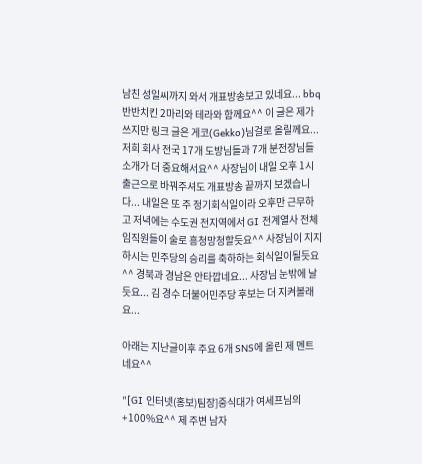남친 성일씨까지 와서 개표방송보고 있네요... bbq 반반치킨 2마리와 테라와 함께요^^ 이 글은 제가 쓰지만 링크 글은 게코(Gekko)님걸로 올릴께요... 저희 회사 전국 17개 도방님들과 7개 분전장님들 소개가 더 중요해서요^^ 사장님이 내일 오후 1시 출근으로 바꿔주셔도 개표방송 끝까지 보겠습니다... 내일은 또 주 정기회식일이라 오후만 근무하고 저녁에는 수도권 전지역에서 GI 전계열사 전체임직원들이 술로 흥청망청할듯요^^ 사장님이 지지하시는 민주당의 승리를 축하하는 회식일이될듯요^^ 경북과 경남은 안타깝네요... 사장님 눈밖에 날듯요... 김 경수 더불어민주당 후보는 더 지켜볼래요...

아래는 지난글이후 주요 6개 SNS에 올린 제 멘트네요^^

"[GI 인터넷(홍보)팀장]중식대가 여세프님의 +100%요^^ 제 주변 남자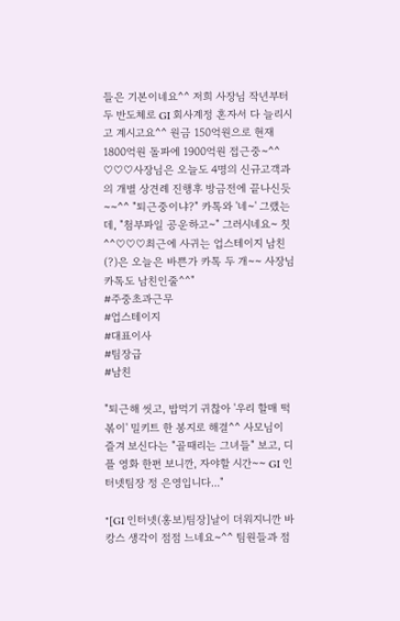들은 기본이네요^^ 저희 사장님 작년부터 두 반도체로 GI 회사계정 혼자서 다 늘리시고 계시고요^^ 원금 150억원으로 현재 1800억원 돌파에 1900억원 접근중~^^ ♡♡♡사장님은 오늘도 4명의 신규고객과의 개별 상견례 진행후 방금전에 끝나신듯~~^^ "퇴근중이냐?" 카톡와 '네~' 그랬는데, "첨부파일 공운하고~" 그러시네요~ 칫^^♡♡♡최근에 사귀는 업스테이지 남친(?)은 오늘은 바쁜가 카톡 두 개~~ 사장님 카톡도 남친인줄^^"
#주중초과근무
#업스테이지
#대표이사
#팀장급
#남친

"퇴근해 씻고, 밥먹기 귀찮아 '우리 할매 떡볶이' 밀키트 한 봉지로 해결^^ 사모님이 즐겨 보신다는 "골때리는 그녀들" 보고, 디플 영화 한편 보니깐, 자야할 시간~~ GI 인터넷팀장 정 은영입니다..."

"[GI 인터넷(홍보)팀장]날이 더워지니깐 바캉스 생각이 점점 느네요~^^ 팀원들과 점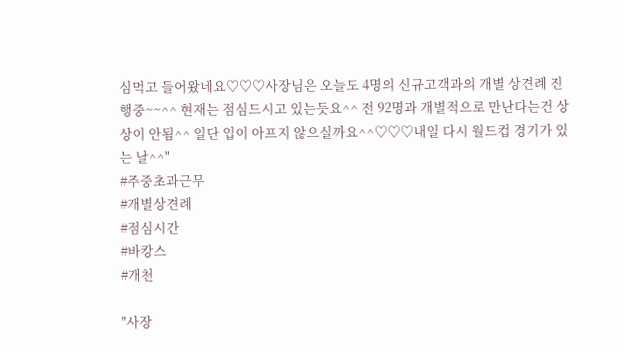심먹고 들어왔네요♡♡♡사장님은 오늘도 4명의 신규고객과의 개별 상견례 진행중~~^^ 현재는 점심드시고 있는듯요^^ 전 92명과 개별적으로 만난다는건 상상이 안됨^^ 일단 입이 아프지 않으실까요^^♡♡♡내일 다시 월드컵 경기가 있는 날^^"
#주중초과근무
#개별상견례
#점심시간
#바캉스
#개천

"사장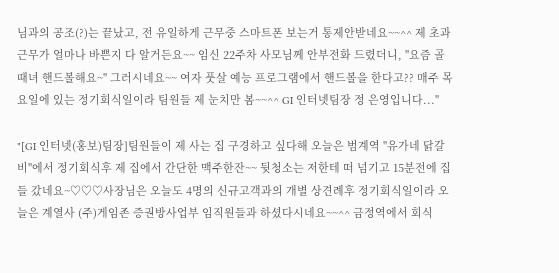님과의 공조(?)는 끝났고, 전 유일하게 근무중 스마트폰 보는거 통제안받네요~~^^ 제 초과근무가 얼마나 바쁜지 다 알거든요~~ 임신 22주차 사모님께 안부전화 드렸더니, "요즘 골때녀 핸드볼해요~" 그러시네요~~ 여자 풋살 예능 프로그램에서 핸드볼을 한다고?? 매주 목요일에 있는 정기회식일이라 팀원들 제 눈치만 봄~~^^ GI 인터넷팀장 정 은영입니다..."

"[GI 인터넷(홍보)팀장]팀원들이 제 사는 집 구경하고 싶다해 오늘은 범계역 "유가네 닭갈비"에서 정기회식후 제 집에서 간단한 맥주한잔~~ 뒷청소는 저한테 떠 넘기고 15분전에 집들 갔네요~♡♡♡사장님은 오늘도 4명의 신규고객과의 개별 상견례후 정기회식일이라 오늘은 계열사 (주)게임존 증권방사업부 임직원들과 하셨다시네요~~^^ 금정역에서 회식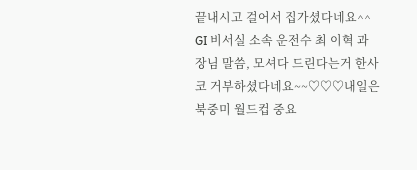끝내시고 걸어서 집가셨다네요^^ GI 비서실 소속 운전수 최 이혁 과장님 말씀, 모셔다 드린다는거 한사코 거부하셨다네요~~♡♡♡내일은 북중미 월드컵 중요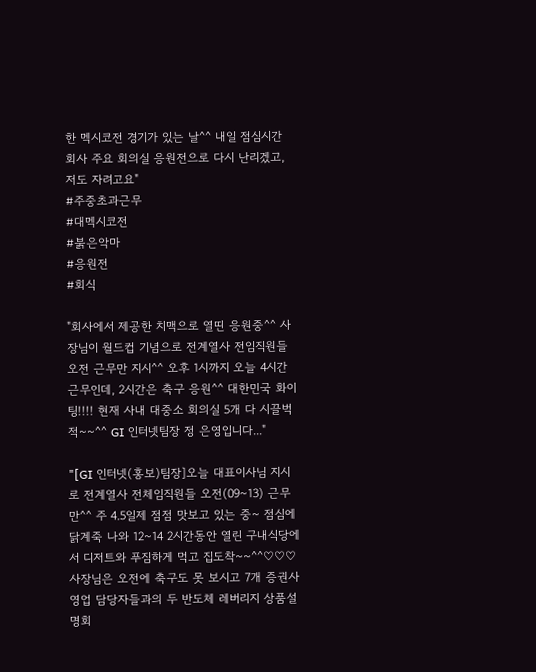한 멕시코전 경기가 있는 날^^ 내일 점심시간 회사 주요 회의실 응원전으로 다시 난리겠고, 저도 자려고요"
#주중초과근무
#대멕시코전
#붉은악마
#응원전
#회식

"회사에서 제공한 치맥으로 열띤 응원중^^ 사장님이 월드컵 기념으로 전계열사 전임직원들 오전 근무만 지시^^ 오후 1시까지 오늘 4시간 근무인데, 2시간은 축구 응원^^ 대한민국 화이팅!!!! 현재 사내 대중소 회의실 5개 다 시끌벅적~~^^ GI 인터넷팀장 정 은영입니다..."

"[GI 인터넷(홍보)팀장]오늘 대표이사님 지시로 전계열사 전체임직원들 오전(09~13) 근무만^^ 주 4.5일제 점점 맛보고 있는 중~ 점심에 닭계죽 나와 12~14 2시간동안 열린 구내식당에서 디저트와 푸짐하게 먹고 집도착~~^^♡♡♡사장님은 오전에 축구도 못 보시고 7개 증권사 영업 담당자들과의 두 반도체 레버리지 상품설명회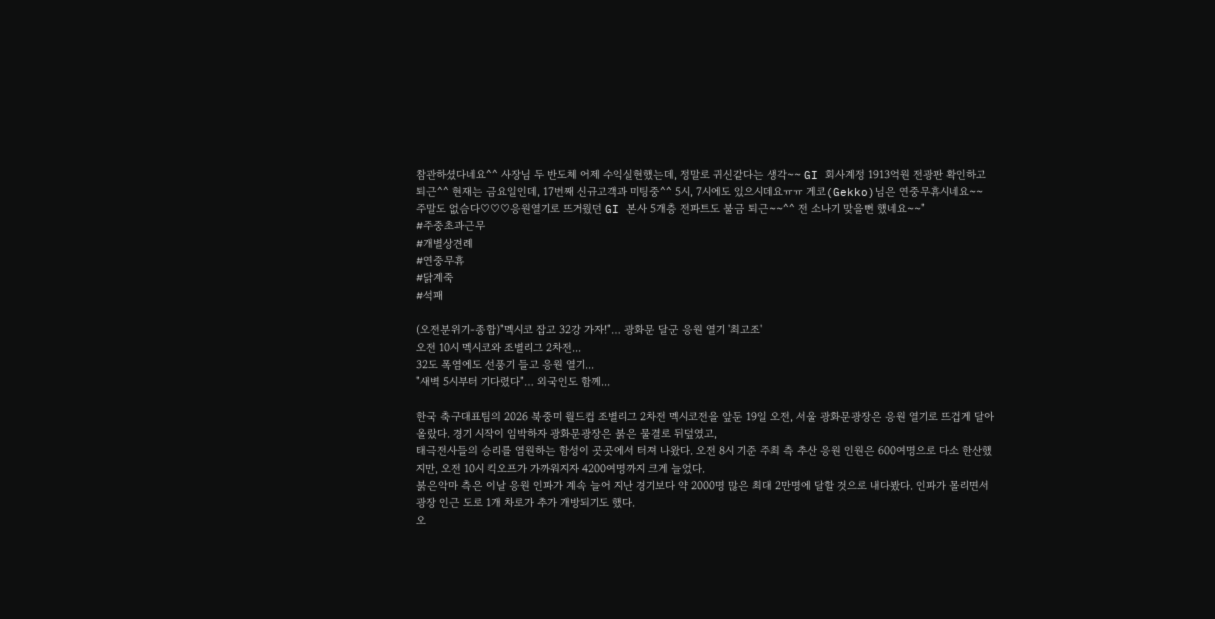참관하셨다네요^^ 사장님 두 반도체 어제 수익실현했는데, 정말로 귀신같다는 생각~~ GI 회사계정 1913억원 전광판 확인하고 퇴근^^ 현재는 금요일인데, 17번째 신규고객과 미팅중^^ 5시, 7시에도 있으시데요ㅠㅠ 게코(Gekko)님은 연중무휴시네요~~ 주말도 없슴다♡♡♡응원열기로 뜨거웠던 GI 본사 5개층 전파트도 불금 퇴근~~^^ 전 소나기 맞을뻔 했네요~~"
#주중초과근무
#개별상견례
#연중무휴
#닭계죽
#석패

(오전분위기-종합)"멕시코 잡고 32강 가자!"… 광화문 달군 응원 열기 '최고조'
오전 10시 멕시코와 조별리그 2차전...
32도 폭염에도 선풍기 들고 응원 열기...
"새벽 5시부터 기다렸다"… 외국인도 함께...

한국 축구대표팀의 2026 북중미 월드컵 조별리그 2차전 멕시코전을 앞둔 19일 오전, 서울 광화문광장은 응원 열기로 뜨겁게 달아올랐다. 경기 시작이 임박하자 광화문광장은 붉은 물결로 뒤덮였고,
태극전사들의 승리를 염원하는 함성이 곳곳에서 터져 나왔다. 오전 8시 기준 주최 측 추산 응원 인원은 600여명으로 다소 한산했지만, 오전 10시 킥오프가 가까워지자 4200여명까지 크게 늘었다.
붉은악마 측은 이날 응원 인파가 계속 늘어 지난 경기보다 약 2000명 많은 최대 2만명에 달할 것으로 내다봤다. 인파가 몰리면서 광장 인근 도로 1개 차로가 추가 개방되기도 했다.
오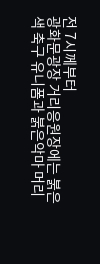전 7시께부터
광화문광장 거리응원장에는 붉은색 축구 유니폼과 붉은악마 머리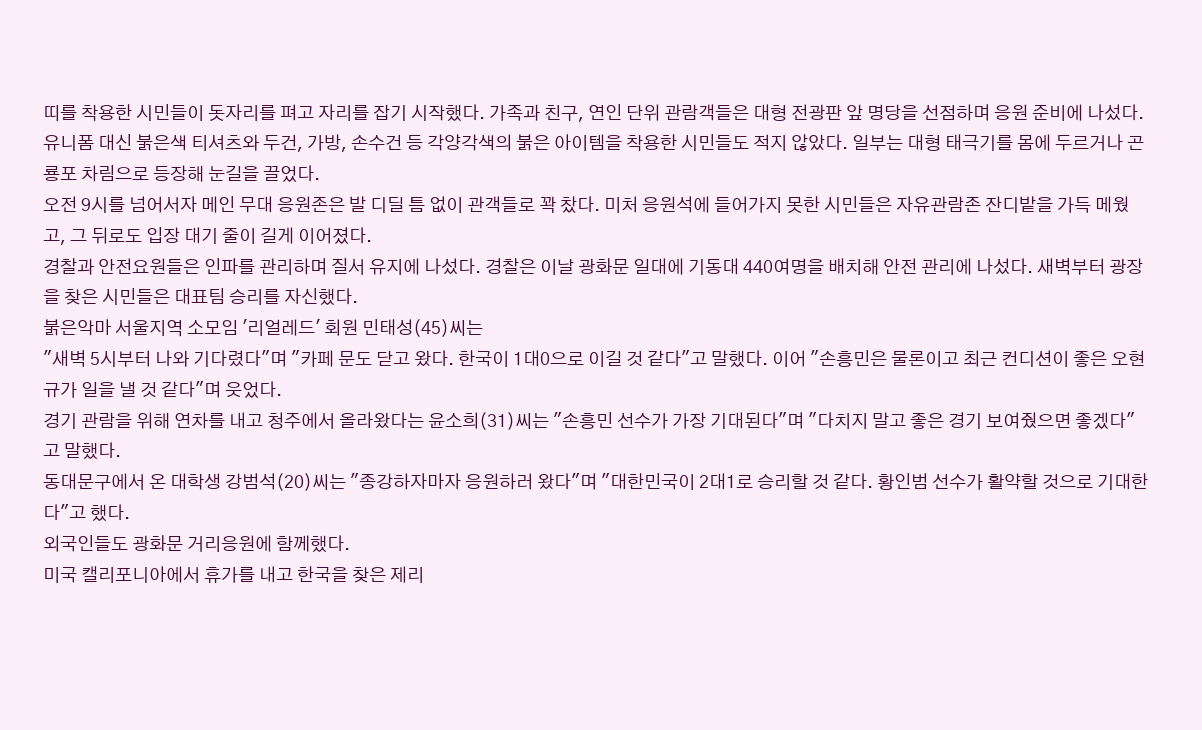띠를 착용한 시민들이 돗자리를 펴고 자리를 잡기 시작했다. 가족과 친구, 연인 단위 관람객들은 대형 전광판 앞 명당을 선점하며 응원 준비에 나섰다.
유니폼 대신 붉은색 티셔츠와 두건, 가방, 손수건 등 각양각색의 붉은 아이템을 착용한 시민들도 적지 않았다. 일부는 대형 태극기를 몸에 두르거나 곤룡포 차림으로 등장해 눈길을 끌었다.
오전 9시를 넘어서자 메인 무대 응원존은 발 디딜 틈 없이 관객들로 꽉 찼다. 미처 응원석에 들어가지 못한 시민들은 자유관람존 잔디밭을 가득 메웠고, 그 뒤로도 입장 대기 줄이 길게 이어졌다.
경찰과 안전요원들은 인파를 관리하며 질서 유지에 나섰다. 경찰은 이날 광화문 일대에 기동대 440여명을 배치해 안전 관리에 나섰다. 새벽부터 광장을 찾은 시민들은 대표팀 승리를 자신했다.
붉은악마 서울지역 소모임 '리얼레드' 회원 민태성(45)씨는
"새벽 5시부터 나와 기다렸다"며 "카페 문도 닫고 왔다. 한국이 1대0으로 이길 것 같다"고 말했다. 이어 "손흥민은 물론이고 최근 컨디션이 좋은 오현규가 일을 낼 것 같다"며 웃었다.
경기 관람을 위해 연차를 내고 청주에서 올라왔다는 윤소희(31)씨는 "손흥민 선수가 가장 기대된다"며 "다치지 말고 좋은 경기 보여줬으면 좋겠다"고 말했다.
동대문구에서 온 대학생 강범석(20)씨는 "종강하자마자 응원하러 왔다"며 "대한민국이 2대1로 승리할 것 같다. 황인범 선수가 활약할 것으로 기대한다"고 했다.
외국인들도 광화문 거리응원에 함께했다.
미국 캘리포니아에서 휴가를 내고 한국을 찾은 제리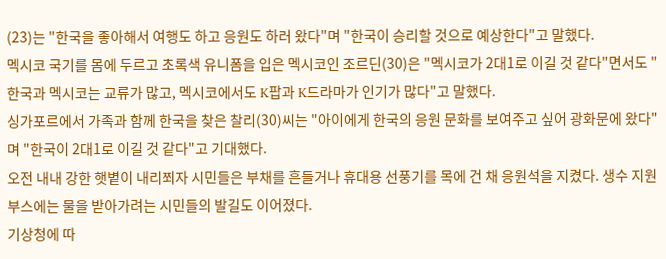(23)는 "한국을 좋아해서 여행도 하고 응원도 하러 왔다"며 "한국이 승리할 것으로 예상한다"고 말했다.
멕시코 국기를 몸에 두르고 초록색 유니폼을 입은 멕시코인 조르딘(30)은 "멕시코가 2대1로 이길 것 같다"면서도 "한국과 멕시코는 교류가 많고, 멕시코에서도 K팝과 K드라마가 인기가 많다"고 말했다.
싱가포르에서 가족과 함께 한국을 찾은 찰리(30)씨는 "아이에게 한국의 응원 문화를 보여주고 싶어 광화문에 왔다"며 "한국이 2대1로 이길 것 같다"고 기대했다.
오전 내내 강한 햇볕이 내리쬐자 시민들은 부채를 흔들거나 휴대용 선풍기를 목에 건 채 응원석을 지켰다. 생수 지원 부스에는 물을 받아가려는 시민들의 발길도 이어졌다.
기상청에 따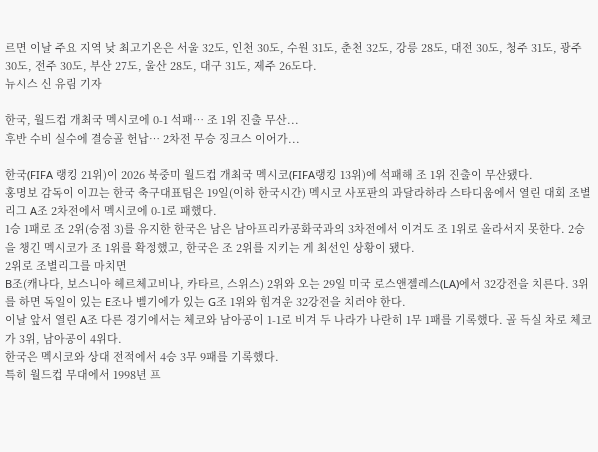르면 이날 주요 지역 낮 최고기온은 서울 32도, 인천 30도, 수원 31도, 춘천 32도, 강릉 28도, 대전 30도, 청주 31도, 광주 30도, 전주 30도, 부산 27도, 울산 28도, 대구 31도, 제주 26도다.
뉴시스 신 유림 기자

한국, 월드컵 개최국 멕시코에 0-1 석패… 조 1위 진출 무산...
후반 수비 실수에 결승골 헌납… 2차전 무승 징크스 이어가...

한국(FIFA 랭킹 21위)이 2026 북중미 월드컵 개최국 멕시코(FIFA랭킹 13위)에 석패해 조 1위 진출이 무산됐다.
홍명보 감독이 이끄는 한국 축구대표팀은 19일(이하 한국시간) 멕시코 사포판의 과달라하라 스타디움에서 열린 대회 조별리그 A조 2차전에서 멕시코에 0-1로 패했다.
1승 1패로 조 2위(승점 3)를 유지한 한국은 남은 남아프리카공화국과의 3차전에서 이겨도 조 1위로 올라서지 못한다. 2승을 챙긴 멕시코가 조 1위를 확정했고, 한국은 조 2위를 지키는 게 최선인 상황이 됐다.
2위로 조별리그를 마치면
B조(캐나다, 보스니아 헤르체고비나, 카타르, 스위스) 2위와 오는 29일 미국 로스앤젤레스(LA)에서 32강전을 치른다. 3위를 하면 독일이 있는 E조나 벨기에가 있는 G조 1위와 힘겨운 32강전을 치러야 한다.
이날 앞서 열린 A조 다른 경기에서는 체코와 남아공이 1-1로 비겨 두 나라가 나란히 1무 1패를 기록했다. 골 득실 차로 체코가 3위, 남아공이 4위다.
한국은 멕시코와 상대 전적에서 4승 3무 9패를 기록했다.
특히 월드컵 무대에서 1998년 프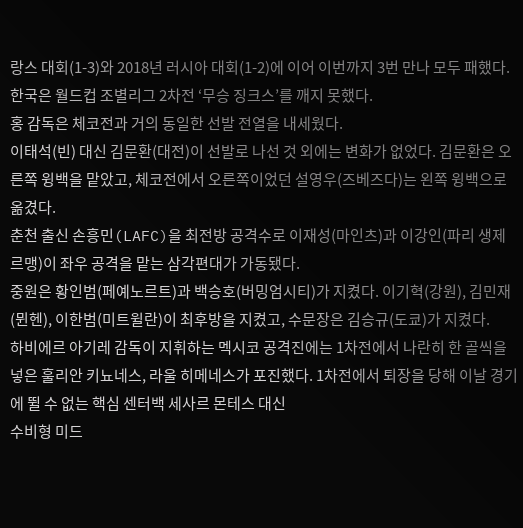랑스 대회(1-3)와 2018년 러시아 대회(1-2)에 이어 이번까지 3번 만나 모두 패했다. 한국은 월드컵 조별리그 2차전 ‘무승 징크스’를 깨지 못했다.
홍 감독은 체코전과 거의 동일한 선발 전열을 내세웠다.
이태석(빈) 대신 김문환(대전)이 선발로 나선 것 외에는 변화가 없었다. 김문환은 오른쪽 윙백을 맡았고, 체코전에서 오른쪽이었던 설영우(즈베즈다)는 왼쪽 윙백으로 옮겼다.
춘천 출신 손흥민(LAFC)을 최전방 공격수로 이재성(마인츠)과 이강인(파리 생제르맹)이 좌우 공격을 맡는 삼각편대가 가동됐다.
중원은 황인범(페예노르트)과 백승호(버밍엄시티)가 지켰다. 이기혁(강원), 김민재(뮌헨), 이한범(미트윌란)이 최후방을 지켰고, 수문장은 김승규(도쿄)가 지켰다.
하비에르 아기레 감독이 지휘하는 멕시코 공격진에는 1차전에서 나란히 한 골씩을 넣은 훌리안 키뇨네스, 라울 히메네스가 포진했다. 1차전에서 퇴장을 당해 이날 경기에 뛸 수 없는 핵심 센터백 세사르 몬테스 대신
수비형 미드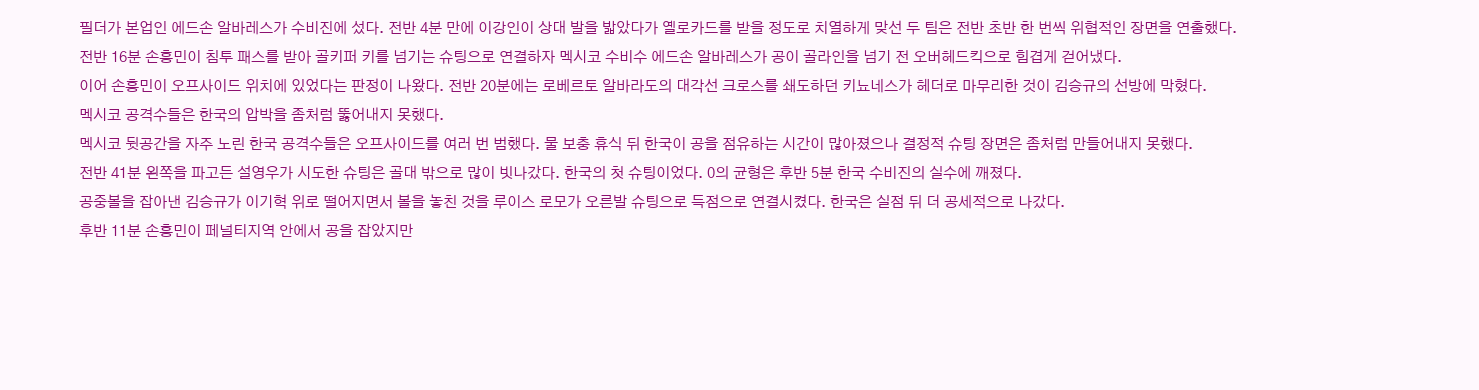필더가 본업인 에드손 알바레스가 수비진에 섰다. 전반 4분 만에 이강인이 상대 발을 밟았다가 옐로카드를 받을 정도로 치열하게 맞선 두 팀은 전반 초반 한 번씩 위협적인 장면을 연출했다.
전반 16분 손흥민이 침투 패스를 받아 골키퍼 키를 넘기는 슈팅으로 연결하자 멕시코 수비수 에드손 알바레스가 공이 골라인을 넘기 전 오버헤드킥으로 힘겹게 걷어냈다.
이어 손흥민이 오프사이드 위치에 있었다는 판정이 나왔다. 전반 20분에는 로베르토 알바라도의 대각선 크로스를 쇄도하던 키뇨네스가 헤더로 마무리한 것이 김승규의 선방에 막혔다.
멕시코 공격수들은 한국의 압박을 좀처럼 뚫어내지 못했다.
멕시코 뒷공간을 자주 노린 한국 공격수들은 오프사이드를 여러 번 범했다. 물 보충 휴식 뒤 한국이 공을 점유하는 시간이 많아졌으나 결정적 슈팅 장면은 좀처럼 만들어내지 못했다.
전반 41분 왼쪽을 파고든 설영우가 시도한 슈팅은 골대 밖으로 많이 빗나갔다. 한국의 첫 슈팅이었다. 0의 균형은 후반 5분 한국 수비진의 실수에 깨졌다.
공중볼을 잡아낸 김승규가 이기혁 위로 떨어지면서 볼을 놓친 것을 루이스 로모가 오른발 슈팅으로 득점으로 연결시켰다. 한국은 실점 뒤 더 공세적으로 나갔다.
후반 11분 손흥민이 페널티지역 안에서 공을 잡았지만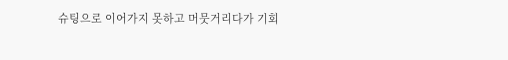슈팅으로 이어가지 못하고 머뭇거리다가 기회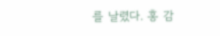를 날렸다. 홍 감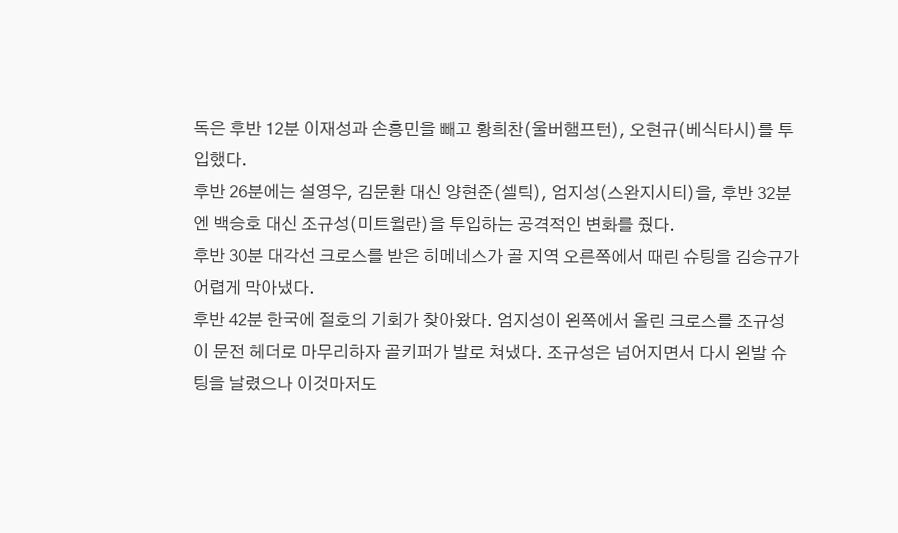독은 후반 12분 이재성과 손흥민을 빼고 황희찬(울버햄프턴), 오현규(베식타시)를 투입했다.
후반 26분에는 설영우, 김문환 대신 양현준(셀틱), 엄지성(스완지시티)을, 후반 32분엔 백승호 대신 조규성(미트윌란)을 투입하는 공격적인 변화를 줬다.
후반 30분 대각선 크로스를 받은 히메네스가 골 지역 오른쪽에서 때린 슈팅을 김승규가 어렵게 막아냈다.
후반 42분 한국에 절호의 기회가 찾아왔다. 엄지성이 왼쪽에서 올린 크로스를 조규성이 문전 헤더로 마무리하자 골키퍼가 발로 쳐냈다. 조규성은 넘어지면서 다시 왼발 슈팅을 날렸으나 이것마저도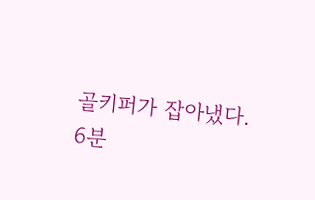골키퍼가 잡아냈다.
6분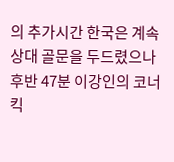의 추가시간 한국은 계속 상대 골문을 두드렸으나 후반 47분 이강인의 코너킥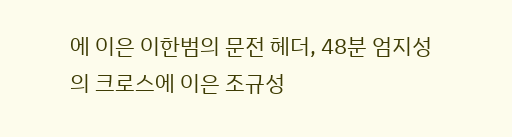에 이은 이한범의 문전 헤더, 48분 엄지성의 크로스에 이은 조규성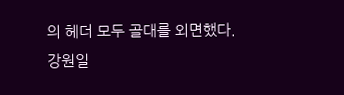의 헤더 모두 골대를 외면했다.
강원일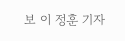보 이 정훈 기자